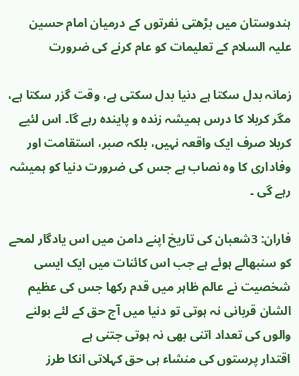ہندوستان میں بڑھتی نفرتوں کے درمیان امام حسین علیہ السلام کے تعلیمات کو عام کرنے کی ضرورت

زمانہ بدل سکتا ہے دنیا بدل سکتی ہے، وقت گزر سکتا ہے، مگر کربلا کا درس ہمیشہ زندہ و پایندہ رہے گا۔ اس لئیے کربلا صرف ایک واقعہ نہیں، بلکہ صبر، استقامت اور وفاداری کا وہ نصاب ہے جس کی ضرورت دنیا کو ہمیشہ رہے گی ۔

فاران: 3شعبان کی تاریخ اپنے دامن میں اس یادگار لمحے کو سنبھالے ہوئے ہے جب اس کائنات میں ایک ایسی شخصیت نے عالم ظاہر میں قدم رکھا جس کی عظیم الشان قربانی نہ ہوتی تو دنیا میں آج حق کے لئے بولنے والوں کی تعداد اتنی بھی نہ ہوتی جتنی ہے
اقتدار پرستوں کی منشاء ہی حق کہلاتی انکا طرز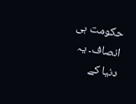حکومت ہی انصاف۔ یہ دنیا کے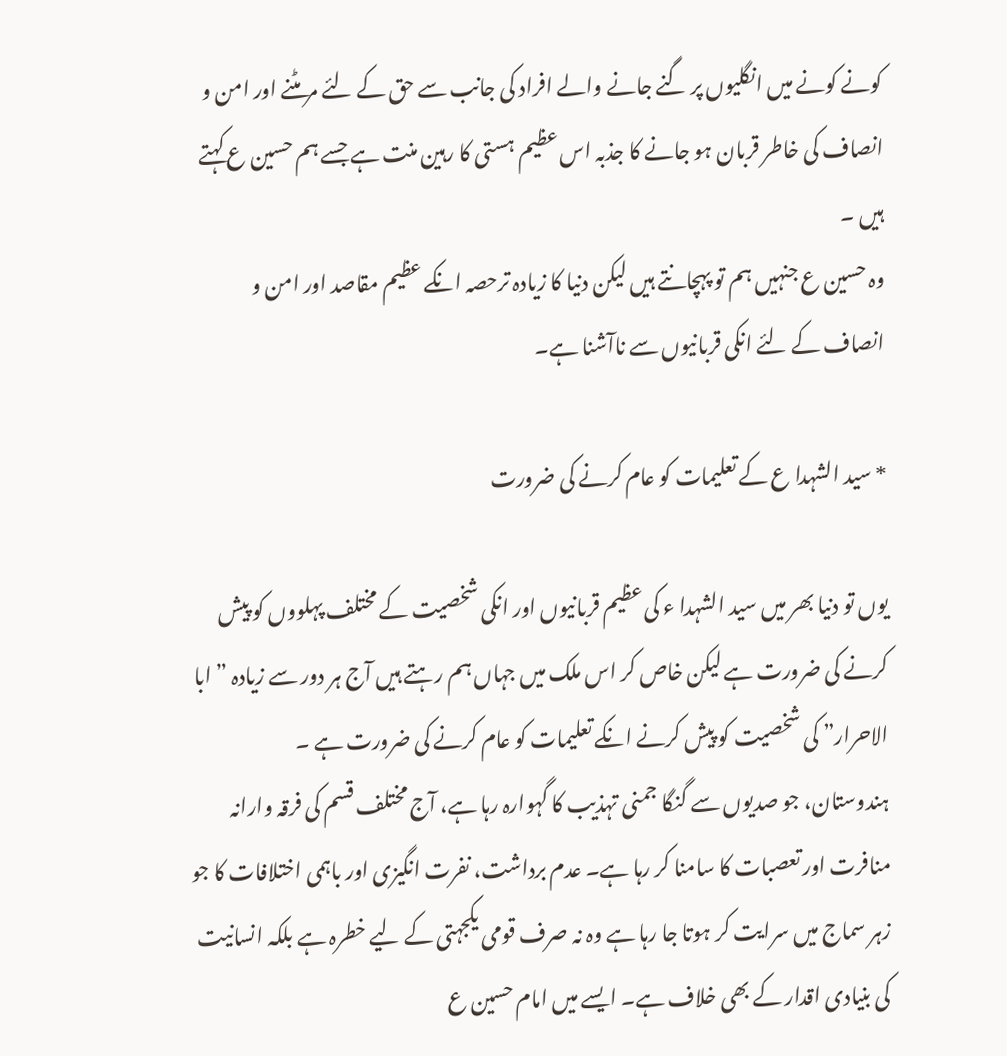کونے کونے میں انگلیوں پر گنے جانے والے افراد کی جانب سے حق کے لئے مر مٹنے اور امن و انصاف کی خاطر قربان ہو جانے کا جذبہ اس عظیم ہستی کا رہین منت ہے جسے ہم حسین ع کہتے ہیں ۔
وہ حسین ع جنہیں ہم تو پہچانتے ہیں لیکن دنیا کا زیادہ ترحصہ انکے عظیم مقاصد اور امن و انصاف کے لئے انکی قربانیوں سے ناآشنا ہے۔

* سید الشہدا ع کے تعلیمات کو عام کرنے کی ضرورت

یوں تو دنیا بھر میں سید الشہدا ء کی عظیم قربانیوں اور انکی شخصیت کے مختلف پہلووں کو پیش کرنے کی ضرورت ہے لیکن خاص کر اس ملک میں جہاں ہم رہتے ہیں آج ہر دور سے زیادہ ” ابا الاحرار” کی شخصیت کو پیش کرنے انکے تعلیمات کو عام کرنے کی ضرورت ہے ۔
ہندوستان، جو صدیوں سے گنگا جمنی تہذیب کا گہوارہ رہا ہے، آج مختلف قسم کی فرقہ وارانہ منافرت اور تعصبات کا سامنا کر رہا ہے۔ عدم برداشت، نفرت انگیزی اور باہمی اختلافات کا جو زہر سماج میں سرایت کر ہوتا جا رہا ہے وہ نہ صرف قومی یکجہتی کے لیے خطرہ ہے بلکہ انسانیت کی بنیادی اقدار کے بھی خلاف ہے۔ ایسے میں امام حسین ع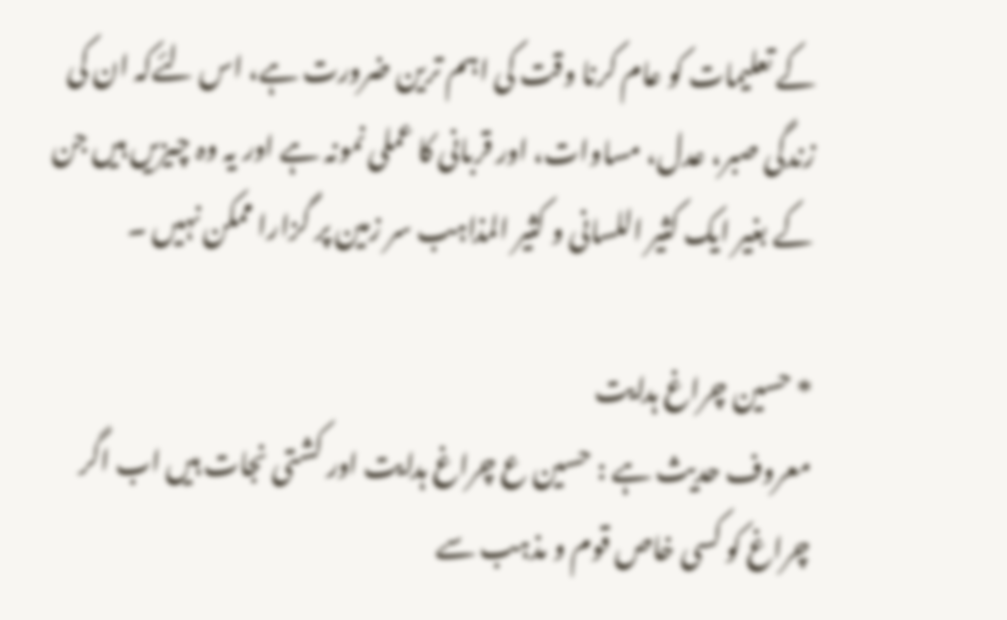کے تعلیمات کو عام کرنا وقت کی اہم ترین ضرورت ہے، اس لئےکہ ان کی زندگی صبر، عدل، مساوات، اور قربانی کا عملی نمونہ ہے اور یہ وہ چیزیں ہیں جن کے بغیر ایک کثیر اللسانی و کثیر المذاہب سر زمین پر گزارا ممکن نہیں ۔

* حسین چراغ ہدایت
معروف حدیث ہے : حسین ع چراغ ہدایت اور کشتی نجات ہیں اب اگر چراغ کو کسی خاص قوم و مذہب سے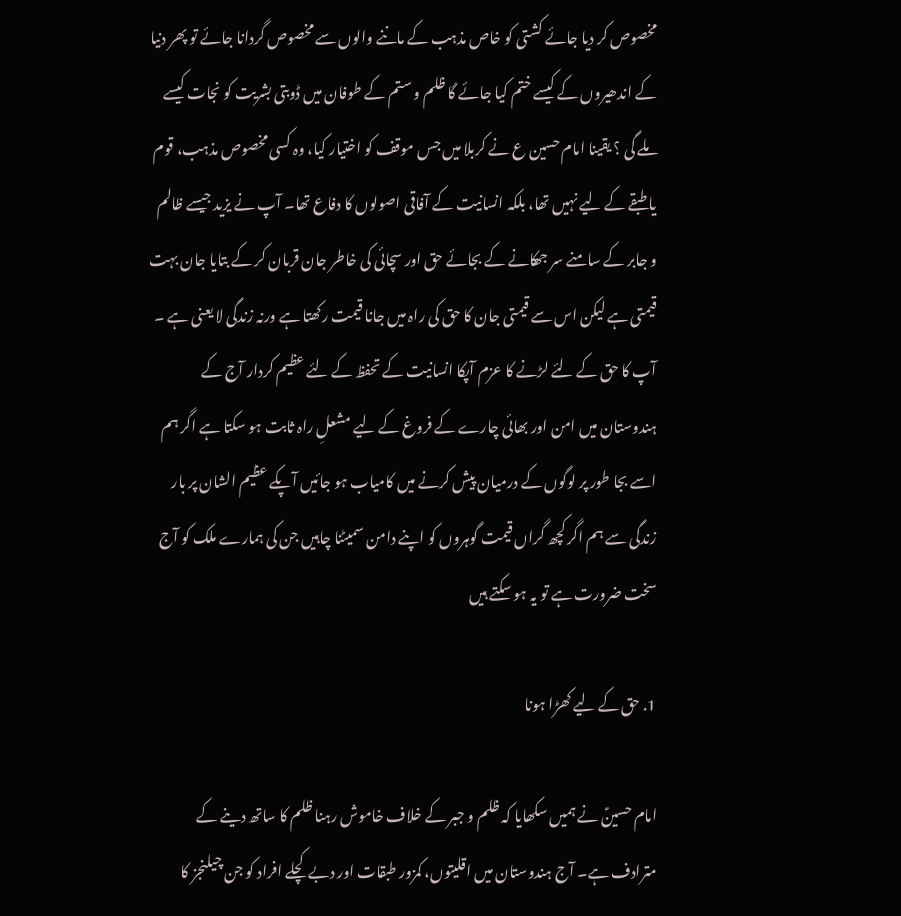مخصوص کر دیا جائے کشتی کو خاص مذہب کے ماننے والوں سے مخصوص گردانا جائے تو پھر دنیا کے اندھیروں کے کیسے ختم کیا جائے گا ظلم و ستم کے طوفان میں ڈوبتی بشریت کو نجات کیسے ملے گی ؟ یقینا امام حسین ع نے کربلا میں جس موقف کو اختیار کیا، وہ کسی مخصوص مذہب، قوم یا طبقے کے لیے نہیں تھا، بلکہ انسانیت کے آفاقی اصولوں کا دفاع تھا۔ آپ نے یزید جیسے ظالم و جابر کے سامنے سر جھکانے کے بجائے حق اور سچائی کی خاطر جان قربان کر کے بتایا جان بہت قیمتی ہے لیکن اس سے قیمتی جان کا حق کی راہ میں جانا قیمت رکھتا ہے ورنہ زندگی لا یعنی ہے ۔
آپ کا حق کے لئے لڑنے کا عزم آپکا انسانیت کے تحفظ کے لئے عظیم کردار آج کے ہندوستان میں امن اور بھائی چارے کے فروغ کے لیے مشعلِ راہ ثابت ہو سکتا ہے اگر ہم اسے بجا طور پر لوگوں کے درمیان پیش کرنے میں کامیاب ہو جائیں آپکے عظیم الشان پر بار زندگی سے ہم اگر کچھ گراں قیمت گوہروں کو اپنے دامن سمیٹنا چاہیں جن کی ہمارے ملک کو آج سخت ضرورت ہے تو یہ ہو سکتے ہیں

1. حق کے لیے کھڑا ہونا

امام حسینؑ نے ہمیں سکھایا کہ ظلم و جبر کے خلاف خاموش رہنا ظلم کا ساتھ دینے کے مترادف ہے۔ آج ہندوستان میں اقلیتوں، کمزور طبقات اور دبے کچلے افراد کو جن چیلنجز کا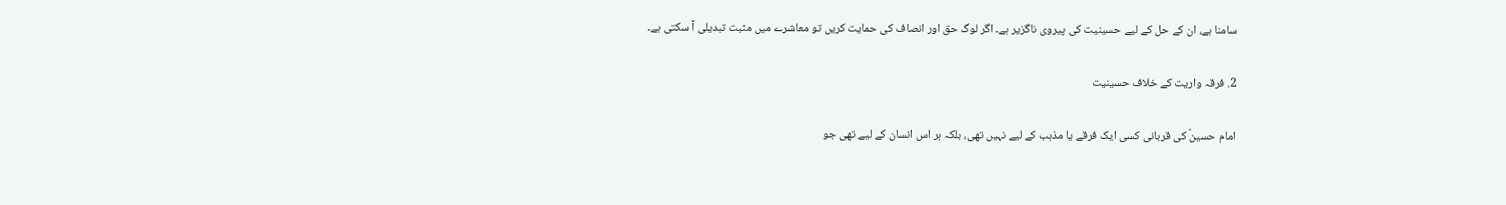سامنا ہے، ان کے حل کے لیے حسینیت کی پیروی ناگزیر ہے۔ اگر لوگ حق اور انصاف کی حمایت کریں تو معاشرے میں مثبت تبدیلی آ سکتی ہے۔

2. فرقہ واریت کے خلاف حسینیت

امام حسینؑ کی قربانی کسی ایک فرقے یا مذہب کے لیے نہیں تھی، بلکہ ہر اس انسان کے لیے تھی جو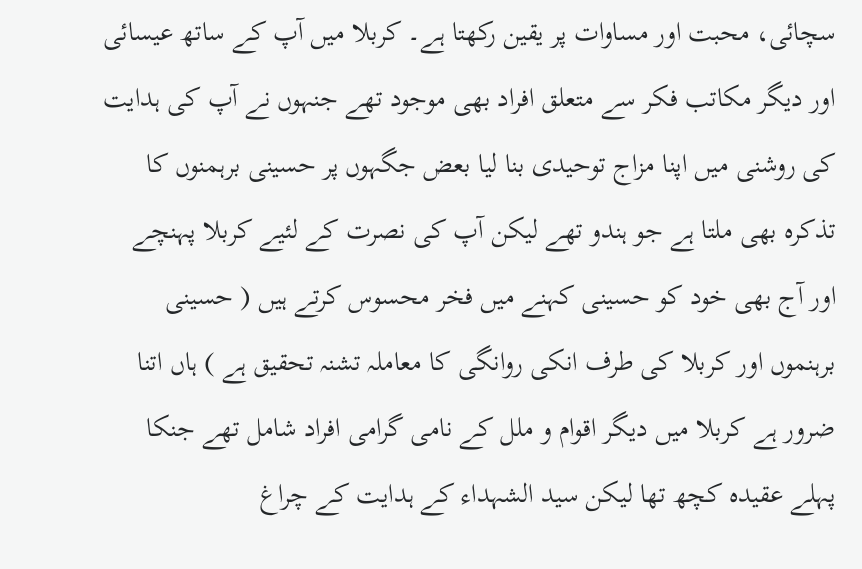سچائی، محبت اور مساوات پر یقین رکھتا ہے۔ کربلا میں آپ کے ساتھ عیسائی اور دیگر مکاتب فکر سے متعلق افراد بھی موجود تھے جنہوں نے آپ کی ہدایت کی روشنی میں اپنا مزاج توحیدی بنا لیا بعض جگہوں پر حسینی برہمنوں کا تذکرہ بھی ملتا ہے جو ہندو تھے لیکن آپ کی نصرت کے لئیے کربلا پہنچے اور آج بھی خود کو حسینی کہنے میں فخر محسوس کرتے ہیں ( حسینی برہنموں اور کربلا کی طرف انکی روانگی کا معاملہ تشنہ تحقیق ہے ) ہاں اتنا ضرور ہے کربلا میں دیگر اقوام و ملل کے نامی گرامی افراد شامل تھے جنکا پہلے عقیدہ کچھ تھا لیکن سید الشہداء کے ہدایت کے چراغ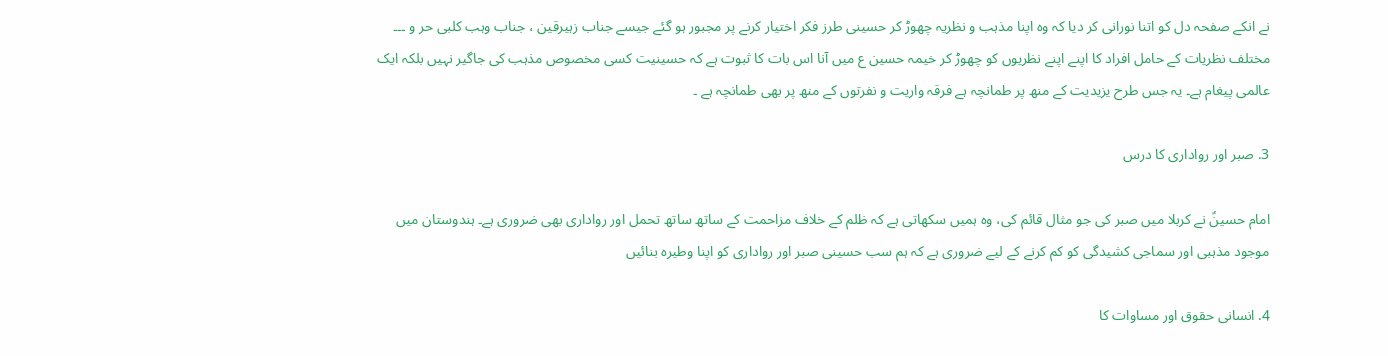نے انکے صفحہ دل کو اتنا نورانی کر دیا کہ وہ اپنا مذہب و نظریہ چھوڑ کر حسینی طرز فکر اختیار کرنے پر مجبور ہو گئے جیسے جناب زہیرقین ، جناب وہب کلبی حر و ۔۔۔
مختلف نظریات کے حامل افراد کا اپنے اپنے نظریوں کو چھوڑ کر خیمہ حسین ع میں آنا اس بات کا ثبوت ہے کہ حسینیت کسی مخصوص مذہب کی جاگیر نہیں بلکہ ایک عالمی پیغام ہے۔ یہ جس طرح یزیدیت کے منھ پر طمانچہ ہے فرقہ واریت و نفرتوں کے منھ پر بھی طمانچہ ہے ۔

3. صبر اور رواداری کا درس

امام حسینؑ نے کربلا میں صبر کی جو مثال قائم کی، وہ ہمیں سکھاتی ہے کہ ظلم کے خلاف مزاحمت کے ساتھ ساتھ تحمل اور رواداری بھی ضروری ہے۔ ہندوستان میں موجود مذہبی اور سماجی کشیدگی کو کم کرنے کے لیے ضروری ہے کہ ہم سب حسینی صبر اور رواداری کو اپنا وطیرہ بنائیں

4. انسانی حقوق اور مساوات کا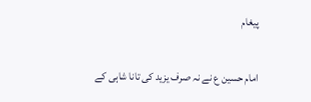پیغام

امام حسین ع نے نہ صرف یزید کی تانا شاہی کے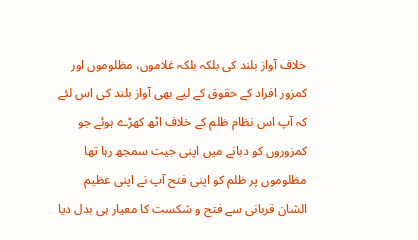خلاف آواز بلند کی بلکہ بلکہ غلاموں، مظلوموں اور کمزور افراد کے حقوق کے لیے بھی آواز بلند کی اس لئے کہ آپ اس نظام ظلم کے خلاف اٹھ کھڑے ہوئے جو کمزوروں کو دبانے میں اپنی جیت سمجھ رہا تھا مظلوموں پر ظلم کو اپنی فتح آپ نے اپنی عظیم الشان قربانی سے فتح و شکست کا معیار ہی بدل دیا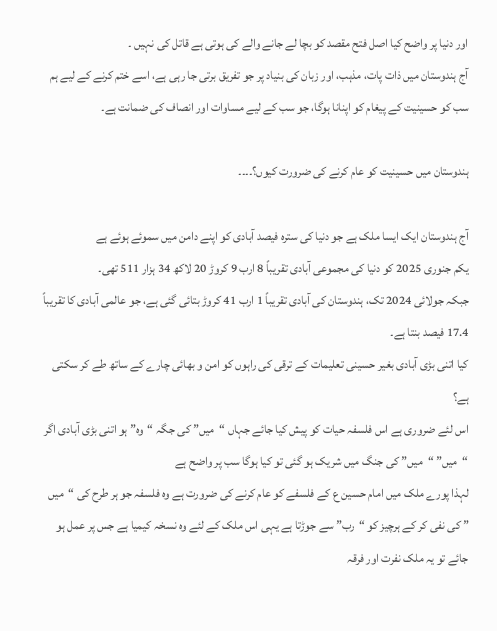اور دنیا پر واضح کیا اصل فتح مقصد کو بچا لے جانے والے کی ہوتی ہے قاتل کی نہیں ۔
آج ہندوستان میں ذات پات، مذہب، اور زبان کی بنیاد پر جو تفریق برتی جا رہی ہے، اسے ختم کرنے کے لیے ہم سب کو حسینیت کے پیغام کو اپنانا ہوگا، جو سب کے لیے مساوات اور انصاف کی ضمانت ہے۔

ہندوستان میں حسینیت کو عام کرنے کی ضرورت کیوں؟۔۔۔۔

آج ہندوستان ایک ایسا ملک ہے جو دنیا کی سترہ فیصد آبادی کو اپنے دامن میں سموئے ہوئے ہے
یکم جنوری 2025 کو دنیا کی مجموعی آبادی تقریباً 8 ارب 9 کروڑ 20 لاکھ 34 ہزار 511 تھی۔
جبکہ جولائی 2024 تک، ہندوستان کی آبادی تقریباً 1 ارب 41 کروڑ بتائی گئی ہے، جو عالمی آبادی کا تقریباً 17.4 فیصد بنتا ہے۔
کیا اتنی بڑی آبادی بغیر حسینی تعلیمات کے ترقی کی راہوں کو امن و بھائی چارے کے ساتھ طے کر سکتی ہے؟
اس لئے ضروری ہے اس فلسفہ حیات کو پیش کیا جائے جہاں “میں” کی جگہ “وہ” ہو اتنی بڑی آبادی اگر “میں” “میں” کی جنگ میں شریک ہو گئی تو کیا ہوگا سب پر واضح ہے
لہذا پورے ملک میں امام حسین ع کے فلسفے کو عام کرنے کی ضرورت ہے وہ فلسفہ جو ہر طرح کی “میں ” کی نفی کر کے ہرچیز کو “رب” سے جوڑتا ہے یہی اس ملک کے لئے وہ نسخہ کیمیا ہے جس پر عمل ہو جائے تو یہ ملک نفرت اور فرقہ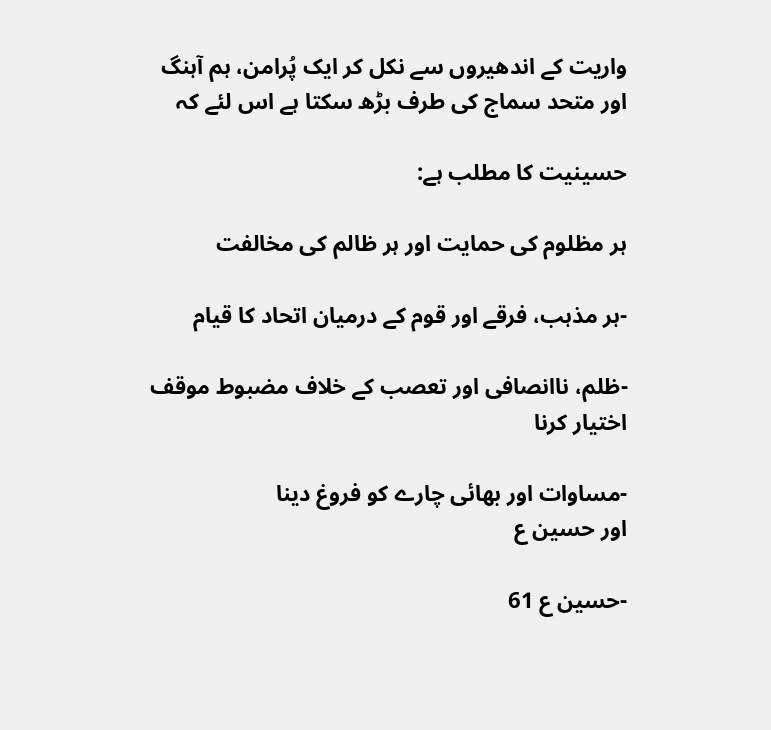واریت کے اندھیروں سے نکل کر ایک پُرامن، ہم آہنگ اور متحد سماج کی طرف بڑھ سکتا ہے اس لئے کہ

حسینیت کا مطلب ہے:

ہر مظلوم کی حمایت اور ہر ظالم کی مخالفت

-ہر مذہب، فرقے اور قوم کے درمیان اتحاد کا قیام

-ظلم، ناانصافی اور تعصب کے خلاف مضبوط موقف اختیار کرنا

-مساوات اور بھائی چارے کو فروغ دینا
اور حسین ع

-حسین ع 61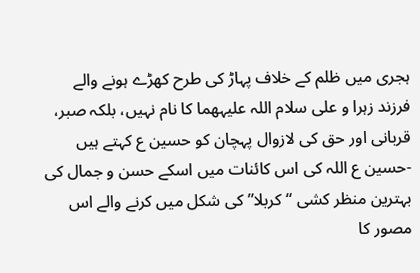ہجری میں ظلم کے خلاف پہاڑ کی طرح کھڑے ہونے والے فرزند زہرا و علی سلام اللہ علیہھما کا نام نہیں، بلکہ صبر، قربانی اور حق کی لازوال پہچان کو حسین ع کہتے ہیں
-حسین ع اللہ کی اس کائنات میں اسکے حسن و جمال کی بہترین منظر کشی “کربلا” کی شکل میں کرنے والے اس مصور کا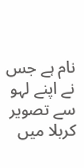نام ہے جس نے اپنے لہو سے تصویر کربلا میں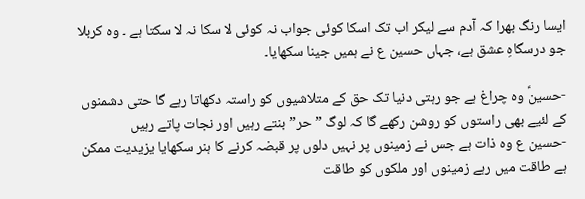ایسا رنگ بھرا کہ آدم سے لیکر اب تک اسکا کوئی جواب نہ کوئی لا سکا نہ لا سکتا ہے ۔ وہ کربلا جو درسگاہِ عشق ہے، جہاں حسین ع نے ہمیں جینا سکھایا۔

-حسینؑ وہ چراغ ہے جو رہتی دنیا تک حق کے متلاشیوں کو راستہ دکھاتا رہے گا حتی دشمنوں کے لئیے بھی راستوں کو روشن رکھے گا کہ لوگ ” حر” بنتے رہیں اور نجات پاتے رہیں
-حسین ع وہ ذات ہے جس نے زمینوں پر نہیں دلوں پر قبضہ کرنے کا ہنر سکھایا یزیدیت ممکن ہے طاقت میں رہے زمینوں اور ملکوں کو طاقت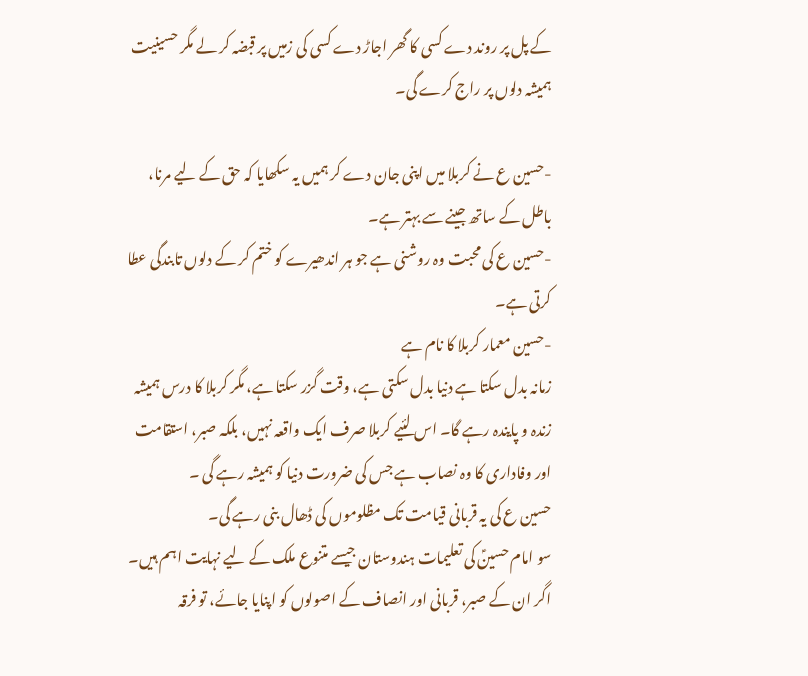کے پل پر روند دے کسی کا گھر اجاڑ دے کسی کی زمیں پر قبضہ کر لے مگر حسینیت ہمیشہ دلوں پر راج کرے گی۔

-حسین ع نے کربلا میں اپنی جان دے کر ہمیں یہ سکھایا کہ حق کے لیے مرنا، باطل کے ساتھ جینے سے بہتر ہے۔
-حسین ع کی محبت وہ روشنی ہے جو ہر اندھیرے کو ختم کر کے دلوں تابندگی عطا کرتی ہے۔
-حسین معمار کربلا کا نام ہے
زمانہ بدل سکتا ہے دنیا بدل سکتی ہے، وقت گزر سکتا ہے، مگر کربلا کا درس ہمیشہ زندہ و پایندہ رہے گا۔ اس لئیے کربلا صرف ایک واقعہ نہیں، بلکہ صبر، استقامت اور وفاداری کا وہ نصاب ہے جس کی ضرورت دنیا کو ہمیشہ رہے گی ۔
حسین ع کی یہ قربانی قیامت تک مظلوموں کی ڈھال بنی رہے گی۔
سو امام حسینؑ کی تعلیمات ہندوستان جیسے متنوع ملک کے لیے نہایت اہم ہیں۔ اگر ان کے صبر، قربانی اور انصاف کے اصولوں کو اپنایا جائے، تو فرقہ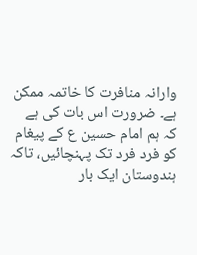وارانہ منافرت کا خاتمہ ممکن ہے۔ ضرورت اس بات کی ہے کہ ہم امام حسین ع کے پیغام کو فرد فرد تک پہنچائیں، تاکہ ہندوستان ایک بار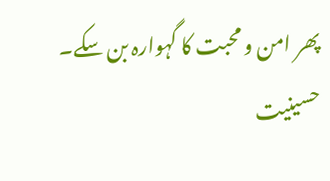پھر امن و محبت کا گہوارہ بن سکے۔ حسینیت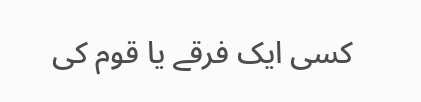کسی ایک فرقے یا قوم کی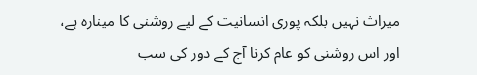میراث نہیں بلکہ پوری انسانیت کے لیے روشنی کا مینارہ ہے، اور اس روشنی کو عام کرنا آج کے دور کی سب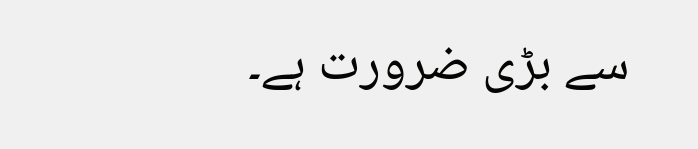سے بڑی ضرورت ہے۔